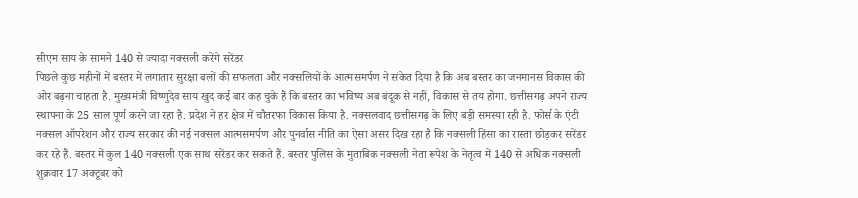सीएम साय के सामने 140 से ज्यादा नक्सली करेंगे सरेंडर
पिछले कुछ महीनों में बस्तर में लगातार सुरक्षा बलों की सफलता और नक्सलियों के आत्मसमर्पण ने संकेत दिया है कि अब बस्तर का जनमानस विकास की ओर बढ़ना चाहता है. मुख्यमंत्री विष्णुदेव साय खुद कई बार कह चुके हैं कि बस्तर का भविष्य अब बंदूक से नहीं, विकास से तय होगा. छत्तीसगढ़ अपने राज्य स्थापना के 25 साल पूर्ण करने जा रहा है. प्रदेश ने हर क्षेत्र में चौतरफा विकास किया है. नक्सलवाद छत्तीसगढ़ के लिए बड़ी समस्या रही है. फोर्स के एंटी नक्सल ऑपरेशन और राज्य सरकार की नई नक्सल आत्मसमर्पण और पुनर्वास नीति का ऐसा असर दिख रहा है कि नक्सली हिंसा का रास्ता छोड़कर सरेंडर कर रहे हैं. बस्तर में कुल 140 नक्सली एक साथ सरेंडर कर सकते हैं. बस्तर पुलिस के मुताबिक नक्सली नेता रूपेश के नेतृत्व में 140 से अधिक नक्सली शुक्रवार 17 अक्टूबर को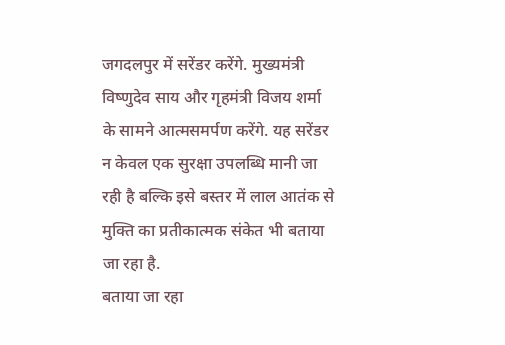जगदलपुर में सरेंडर करेंगे. मुख्यमंत्री विष्णुदेव साय और गृहमंत्री विजय शर्मा के सामने आत्मसमर्पण करेंगे. यह सरेंडर न केवल एक सुरक्षा उपलब्धि मानी जा रही है बल्कि इसे बस्तर में लाल आतंक से मुक्ति का प्रतीकात्मक संकेत भी बताया जा रहा है.
बताया जा रहा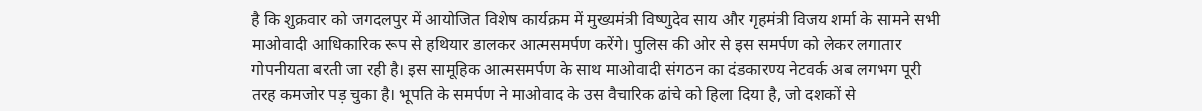है कि शुक्रवार को जगदलपुर में आयोजित विशेष कार्यक्रम में मुख्यमंत्री विष्णुदेव साय और गृहमंत्री विजय शर्मा के सामने सभी माओवादी आधिकारिक रूप से हथियार डालकर आत्मसमर्पण करेंगे। पुलिस की ओर से इस समर्पण को लेकर लगातार गोपनीयता बरती जा रही है। इस सामूहिक आत्मसमर्पण के साथ माओवादी संगठन का दंडकारण्य नेटवर्क अब लगभग पूरी तरह कमजोर पड़ चुका है। भूपति के समर्पण ने माओवाद के उस वैचारिक ढांचे को हिला दिया है, जो दशकों से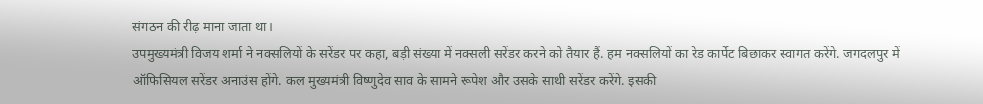संगठन की रीढ़ माना जाता था।
उपमुख्यमंत्री विजय शर्मा ने नक्सलियों के सरेंडर पर कहा, बड़ी संख्या में नक्सली सरेंडर करने को तैयार हैं. हम नक्सलियों का रेड कार्पेट बिछाकर स्वागत करेंगे. जगदलपुर में ऑफिसियल सरेंडर अनाउंस होंगे. कल मुख्यमंत्री विष्णुदेव साव के सामने रूपेश और उसके साथी सरेंडर करेंगे. इसकी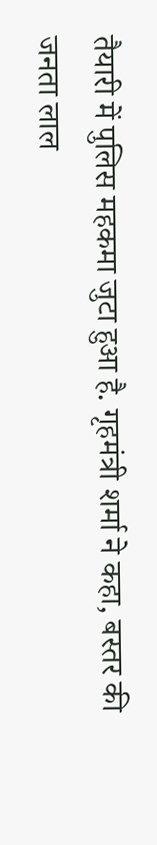तैयारी में पुलिस महकमा जुटा हुआ है. गृहमंत्री शर्मा ने कहा, बस्तर की जनता लाल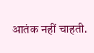आतंक नहीं चाहती.